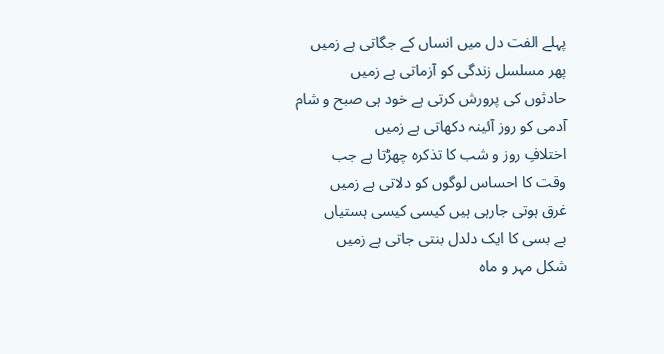پہلے الفت دل میں انساں کے جگاتی ہے زمیں
پھر مسلسل زندگی کو آزماتی ہے زمیں
حادثوں کی پرورش کرتی ہے خود ہی صبح و شام
آدمی کو روز آئینہ دکھاتی ہے زمیں
اختلافِ روز و شب کا تذکرہ چھڑتا ہے جب
وقت کا احساس لوگوں کو دلاتی ہے زمیں
غرق ہوتی جارہی ہیں کیسی کیسی ہستیاں
بے بسی کا ایک دلدل بنتی جاتی ہے زمیں
شکل مہر و ماہ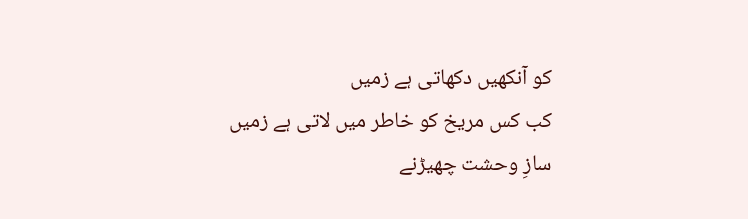کو آنکھیں دکھاتی ہے زمیں
کب کس مریخ کو خاطر میں لاتی ہے زمیں
سازِ وحشت چھیڑنے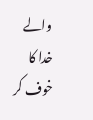والے خدا کا خوف کر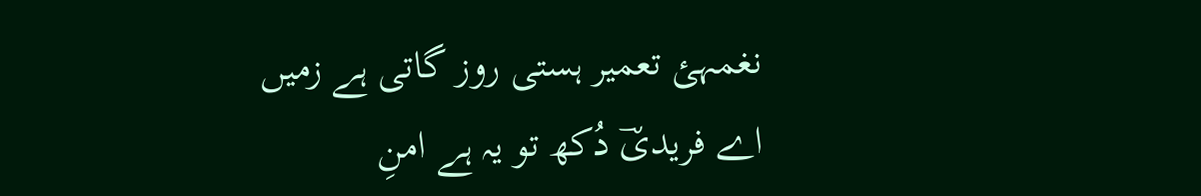نغمہئ تعمیر ہستی روز گاتی ہے زمیں
اے فریدیؔ دُکھ تو یہ ہے امنِ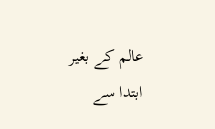عالم کے بغیر
ابتدا سے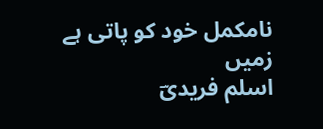نامکمل خود کو پاتی ہے زمیں
اسلم فریدیؔ